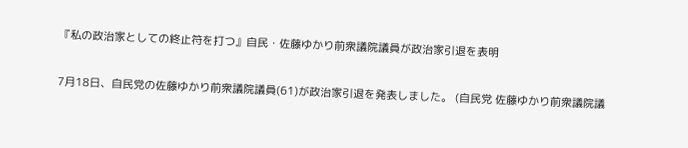『私の政治家としての終止符を打つ』自民・佐藤ゆかり前衆議院議員が政治家引退を表明

7月18日、自民党の佐藤ゆかり前衆議院議員(61)が政治家引退を発表しました。 (自民党 佐藤ゆかり前衆議院議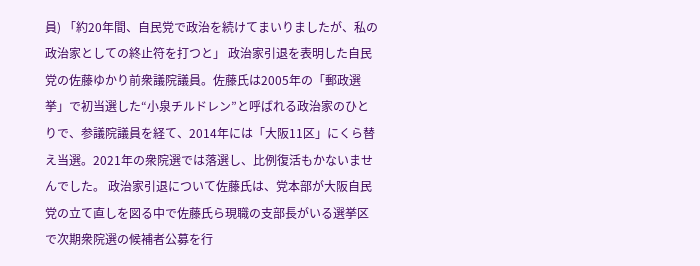員) 「約20年間、自民党で政治を続けてまいりましたが、私の政治家としての終止符を打つと」 政治家引退を表明した自民党の佐藤ゆかり前衆議院議員。佐藤氏は2005年の「郵政選挙」で初当選した“小泉チルドレン”と呼ばれる政治家のひとりで、参議院議員を経て、2014年には「大阪11区」にくら替え当選。2021年の衆院選では落選し、比例復活もかないませんでした。 政治家引退について佐藤氏は、党本部が大阪自民党の立て直しを図る中で佐藤氏ら現職の支部長がいる選挙区で次期衆院選の候補者公募を行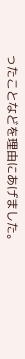ったことなどを理由にあげました。